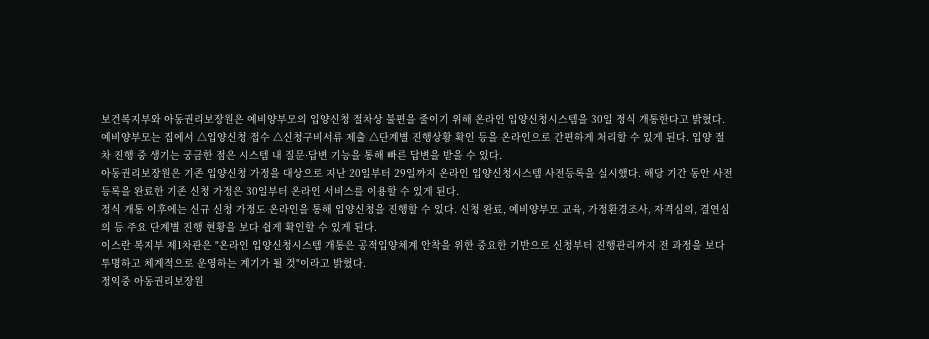보건복지부와 아동권리보장원은 예비양부모의 입양신청 절차상 불편을 줄이기 위해 온라인 입양신청시스템을 30일 정식 개통한다고 밝혔다.
예비양부모는 집에서 △입양신청 접수 △신청구비서류 제출 △단계별 진행상황 확인 등을 온라인으로 간편하게 처리할 수 있게 된다. 입양 절차 진행 중 생기는 궁금한 점은 시스템 내 질문·답변 기능을 통해 빠른 답변을 받을 수 있다.
아동권리보장원은 기존 입양신청 가정을 대상으로 지난 20일부터 29일까지 온라인 입양신청시스템 사전등록을 실시했다. 해당 기간 동안 사전등록을 완료한 기존 신청 가정은 30일부터 온라인 서비스를 이용할 수 있게 된다.
정식 개통 이후에는 신규 신청 가정도 온라인을 통해 입양신청을 진행할 수 있다. 신청 완료, 예비양부모 교육, 가정환경조사, 자격심의, 결연심의 등 주요 단계별 진행 현황을 보다 쉽게 확인할 수 있게 된다.
이스란 복지부 제1차관은 "온라인 입양신청시스템 개통은 공적입양체계 안착을 위한 중요한 기반으로 신청부터 진행관리까지 전 과정을 보다 투명하고 체계적으로 운영하는 계기가 될 것"이라고 밝혔다.
정익중 아동권리보장원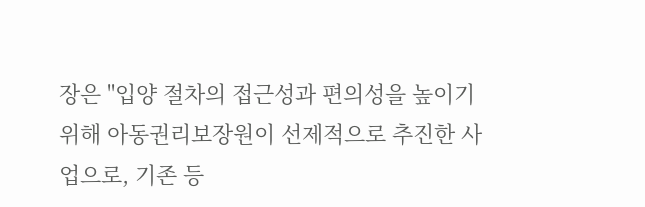장은 "입양 절차의 접근성과 편의성을 높이기 위해 아동권리보장원이 선제적으로 추진한 사업으로, 기존 등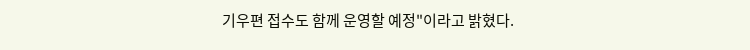기우편 접수도 함께 운영할 예정"이라고 밝혔다.